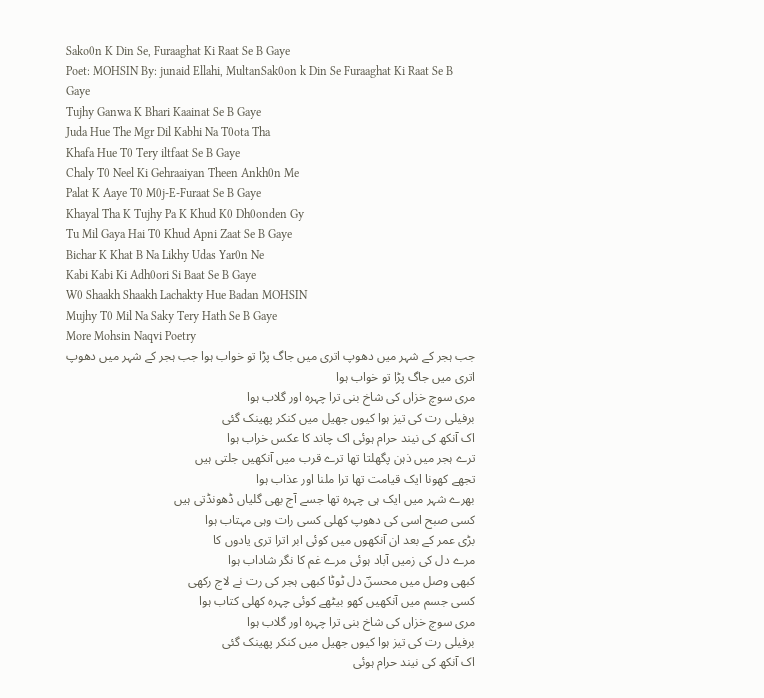Sako0n K Din Se, Furaaghat Ki Raat Se B Gaye
Poet: MOHSIN By: junaid Ellahi, MultanSak0on k Din Se Furaaghat Ki Raat Se B Gaye
Tujhy Ganwa K Bhari Kaainat Se B Gaye
Juda Hue The Mgr Dil Kabhi Na T0ota Tha
Khafa Hue T0 Tery iltfaat Se B Gaye
Chaly T0 Neel Ki Gehraaiyan Theen Ankh0n Me
Palat K Aaye T0 M0j-E-Furaat Se B Gaye
Khayal Tha K Tujhy Pa K Khud K0 Dh0onden Gy
Tu Mil Gaya Hai T0 Khud Apni Zaat Se B Gaye
Bichar K Khat B Na Likhy Udas Yar0n Ne
Kabi Kabi Ki Adh0ori Si Baat Se B Gaye
W0 Shaakh Shaakh Lachakty Hue Badan MOHSIN
Mujhy T0 Mil Na Saky Tery Hath Se B Gaye
More Mohsin Naqvi Poetry
جب ہجر کے شہر میں دھوپ اتری میں جاگ پڑا تو خواب ہوا جب ہجر کے شہر میں دھوپ اتری میں جاگ پڑا تو خواب ہوا
مری سوچ خزاں کی شاخ بنی ترا چہرہ اور گلاب ہوا
برفیلی رت کی تیز ہوا کیوں جھیل میں کنکر پھینک گئی
اک آنکھ کی نیند حرام ہوئی اک چاند کا عکس خراب ہوا
ترے ہجر میں ذہن پگھلتا تھا ترے قرب میں آنکھیں جلتی ہیں
تجھے کھونا ایک قیامت تھا ترا ملنا اور عذاب ہوا
بھرے شہر میں ایک ہی چہرہ تھا جسے آج بھی گلیاں ڈھونڈتی ہیں
کسی صبح اسی کی دھوپ کھلی کسی رات وہی مہتاب ہوا
بڑی عمر کے بعد ان آنکھوں میں کوئی ابر اترا تری یادوں کا
مرے دل کی زمیں آباد ہوئی مرے غم کا نگر شاداب ہوا
کبھی وصل میں محسنؔ دل ٹوٹا کبھی ہجر کی رت نے لاج رکھی
کسی جسم میں آنکھیں کھو بیٹھے کوئی چہرہ کھلی کتاب ہوا
مری سوچ خزاں کی شاخ بنی ترا چہرہ اور گلاب ہوا
برفیلی رت کی تیز ہوا کیوں جھیل میں کنکر پھینک گئی
اک آنکھ کی نیند حرام ہوئی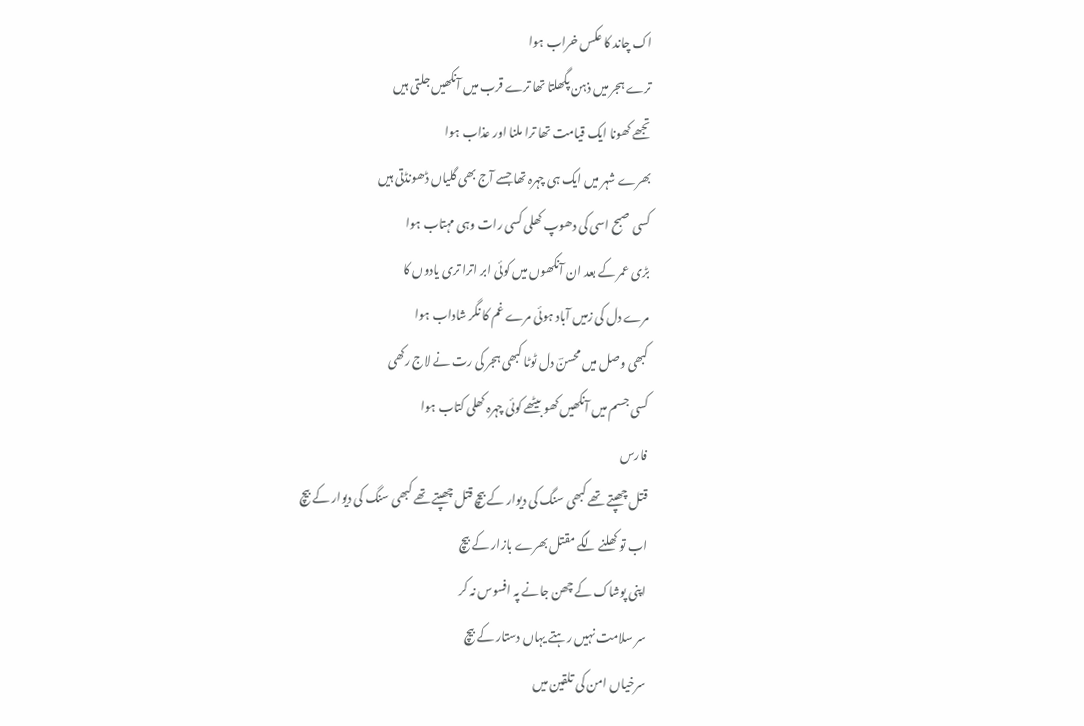اک چاند کا عکس خراب ہوا
ترے ہجر میں ذہن پگھلتا تھا ترے قرب میں آنکھیں جلتی ہیں
تجھے کھونا ایک قیامت تھا ترا ملنا اور عذاب ہوا
بھرے شہر میں ایک ہی چہرہ تھا جسے آج بھی گلیاں ڈھونڈتی ہیں
کسی صبح اسی کی دھوپ کھلی کسی رات وہی مہتاب ہوا
بڑی عمر کے بعد ان آنکھوں میں کوئی ابر اترا تری یادوں کا
مرے دل کی زمیں آباد ہوئی مرے غم کا نگر شاداب ہوا
کبھی وصل میں محسنؔ دل ٹوٹا کبھی ہجر کی رت نے لاج رکھی
کسی جسم میں آنکھیں کھو بیٹھے کوئی چہرہ کھلی کتاب ہوا
فارس
قتل چھپتے تھے کبھی سنگ کی دیوار کے بیچ قتل چھپتے تھے کبھی سنگ کی دیوار کے بیچ
اب تو کھلنے لگے مقتل بھرے بازار کے بیچ
اپنی پوشاک کے چھن جانے پہ افسوس نہ کر
سر سلامت نہیں رہتے یہاں دستار کے بیچ
سرخیاں امن کی تلقین میں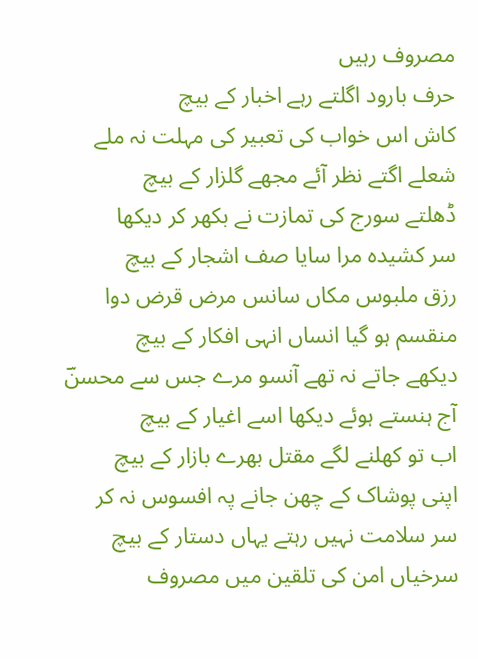مصروف رہیں
حرف بارود اگلتے رہے اخبار کے بیچ
کاش اس خواب کی تعبیر کی مہلت نہ ملے
شعلے اگتے نظر آئے مجھے گلزار کے بیچ
ڈھلتے سورج کی تمازت نے بکھر کر دیکھا
سر کشیدہ مرا سایا صف اشجار کے بیچ
رزق ملبوس مکاں سانس مرض قرض دوا
منقسم ہو گیا انساں انہی افکار کے بیچ
دیکھے جاتے نہ تھے آنسو مرے جس سے محسنؔ
آج ہنستے ہوئے دیکھا اسے اغیار کے بیچ
اب تو کھلنے لگے مقتل بھرے بازار کے بیچ
اپنی پوشاک کے چھن جانے پہ افسوس نہ کر
سر سلامت نہیں رہتے یہاں دستار کے بیچ
سرخیاں امن کی تلقین میں مصروف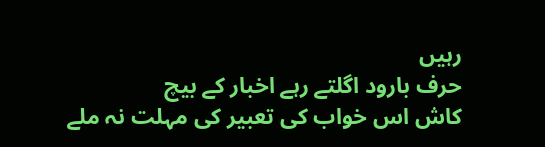رہیں
حرف بارود اگلتے رہے اخبار کے بیچ
کاش اس خواب کی تعبیر کی مہلت نہ ملے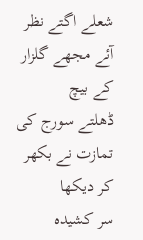شعلے اگتے نظر آئے مجھے گلزار کے بیچ
ڈھلتے سورج کی تمازت نے بکھر کر دیکھا
سر کشیدہ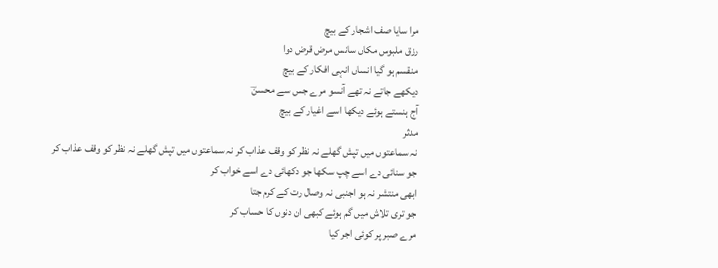مرا سایا صف اشجار کے بیچ
رزق ملبوس مکاں سانس مرض قرض دوا
منقسم ہو گیا انساں انہی افکار کے بیچ
دیکھے جاتے نہ تھے آنسو مرے جس سے محسنؔ
آج ہنستے ہوئے دیکھا اسے اغیار کے بیچ
مدثر
نہ سماعتوں میں تپش گھلے نہ نظر کو وقف عذاب کر نہ سماعتوں میں تپش گھلے نہ نظر کو وقف عذاب کر
جو سنائی دے اسے چپ سکھا جو دکھائی دے اسے خواب کر
ابھی منتشر نہ ہو اجنبی نہ وصال رت کے کرم جتا
جو تری تلاش میں گم ہوئے کبھی ان دنوں کا حساب کر
مرے صبر پر کوئی اجر کیا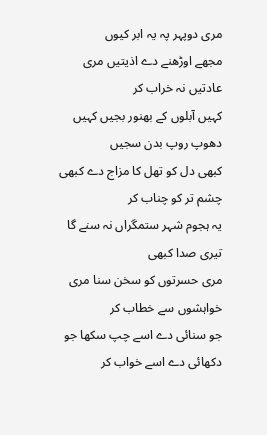مری دوپہر پہ یہ ابر کیوں
مجھے اوڑھنے دے اذیتیں مری عادتیں نہ خراب کر
کہیں آبلوں کے بھنور بجیں کہیں دھوپ روپ بدن سجیں
کبھی دل کو تھل کا مزاج دے کبھی چشم تر کو چناب کر
یہ ہجوم شہر ستمگراں نہ سنے گا تیری صدا کبھی
مری حسرتوں کو سخن سنا مری خواہشوں سے خطاب کر
جو سنائی دے اسے چپ سکھا جو دکھائی دے اسے خواب کر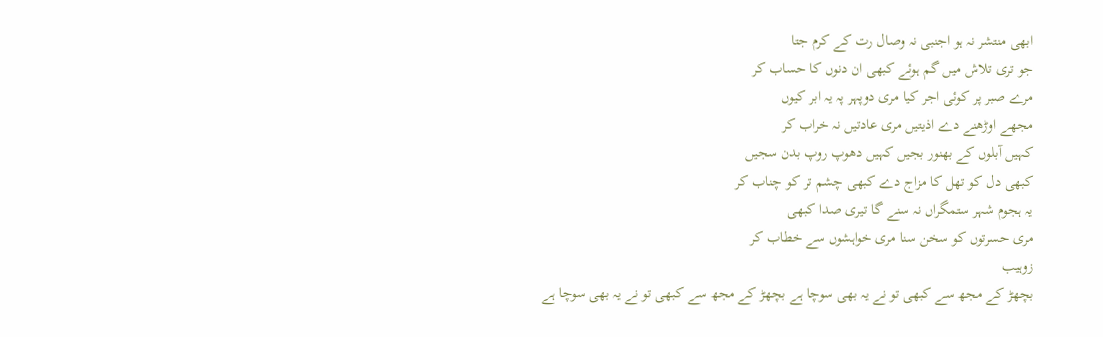ابھی منتشر نہ ہو اجنبی نہ وصال رت کے کرم جتا
جو تری تلاش میں گم ہوئے کبھی ان دنوں کا حساب کر
مرے صبر پر کوئی اجر کیا مری دوپہر پہ یہ ابر کیوں
مجھے اوڑھنے دے اذیتیں مری عادتیں نہ خراب کر
کہیں آبلوں کے بھنور بجیں کہیں دھوپ روپ بدن سجیں
کبھی دل کو تھل کا مزاج دے کبھی چشم تر کو چناب کر
یہ ہجوم شہر ستمگراں نہ سنے گا تیری صدا کبھی
مری حسرتوں کو سخن سنا مری خواہشوں سے خطاب کر
زوہیب
بچھڑ کے مجھ سے کبھی تو نے یہ بھی سوچا ہے بچھڑ کے مجھ سے کبھی تو نے یہ بھی سوچا ہے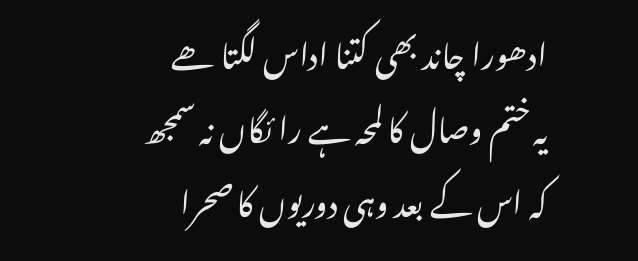ادھورا چاند بھی کتنا اداس لگتا ھے
یہ ختم وصال کا لمحہ ہے را ئگاں نہ سمجھ
کہ اس کے بعد وہی دوریوں کا صحرا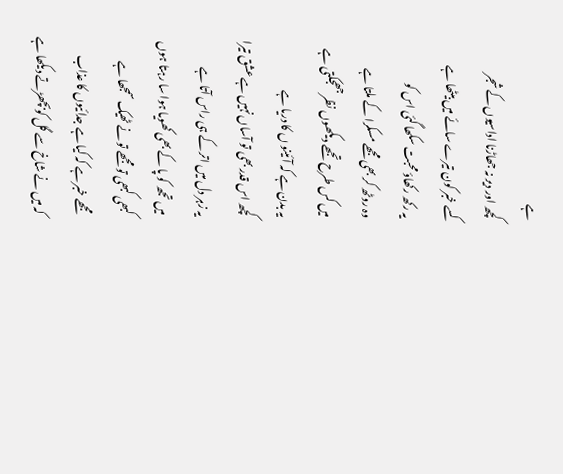ہے
کچھ اور دیر نہ جھاڑنا اداسیوں کے شجر
کسے خبر کون تیرے سائے میں بیٹھا ہے
یہ رکھ رکھاؤ محبت سکھا گئی اس کو
وہ روٹھ کر بھی مجھے مسکرا کے ملتا ہے
میں کس طرح تجھے دیکھوں نظر جھجکتی ہے
یہ بدن ہے کہ آئینو ں کا دریا ہے
کچھ اس قدر بھی تو آساں نہیں ہے عشق تیرا
یہ زہر دل میں اتر کے ہی راس آتا ہے
میں تجھ کو پا کے بھی کھویا ہوا سا رہتا ہوں
کبھی کبھی تو مجھے تو نے ٹھیک سمجھا ہے
مجھے خبر ہے کہ کیا ہے جدائیوں کا عذاب
کہ میں نے شاخ سے گل کوبچھڑتے دیکھا ہے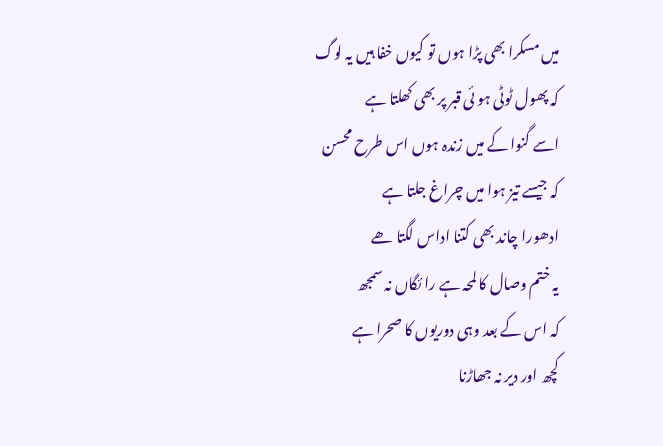میں مسکرا بھی پڑا ہوں تو کیوں خفا ہیں یہ لوگ
کہ پھول ٹوٹی ہو ئی قبر پر بھی کھلتا ہے
اسے گنوا کے میں زندہ ہوں اس طرح محسن
کہ جیسے تیز ہوا میں چراغ جلتا ہے
ادھورا چاند بھی کتنا اداس لگتا ھے
یہ ختم وصال کا لمحہ ہے را ئگاں نہ سمجھ
کہ اس کے بعد وہی دوریوں کا صحرا ہے
کچھ اور دیر نہ جھاڑنا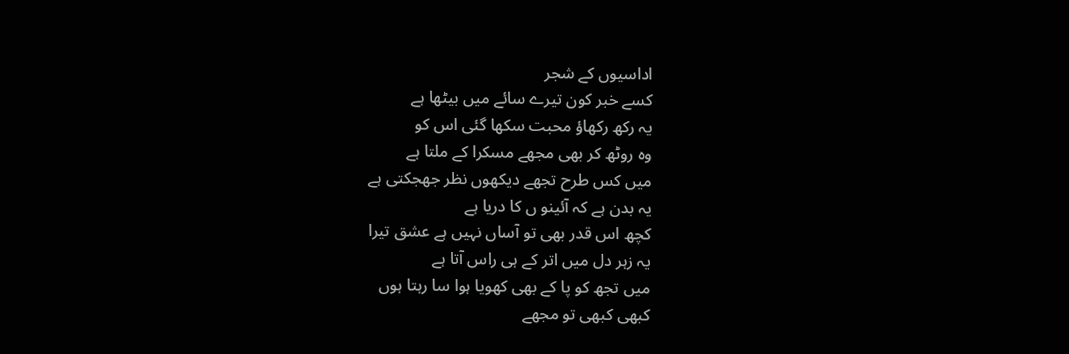اداسیوں کے شجر
کسے خبر کون تیرے سائے میں بیٹھا ہے
یہ رکھ رکھاؤ محبت سکھا گئی اس کو
وہ روٹھ کر بھی مجھے مسکرا کے ملتا ہے
میں کس طرح تجھے دیکھوں نظر جھجکتی ہے
یہ بدن ہے کہ آئینو ں کا دریا ہے
کچھ اس قدر بھی تو آساں نہیں ہے عشق تیرا
یہ زہر دل میں اتر کے ہی راس آتا ہے
میں تجھ کو پا کے بھی کھویا ہوا سا رہتا ہوں
کبھی کبھی تو مجھے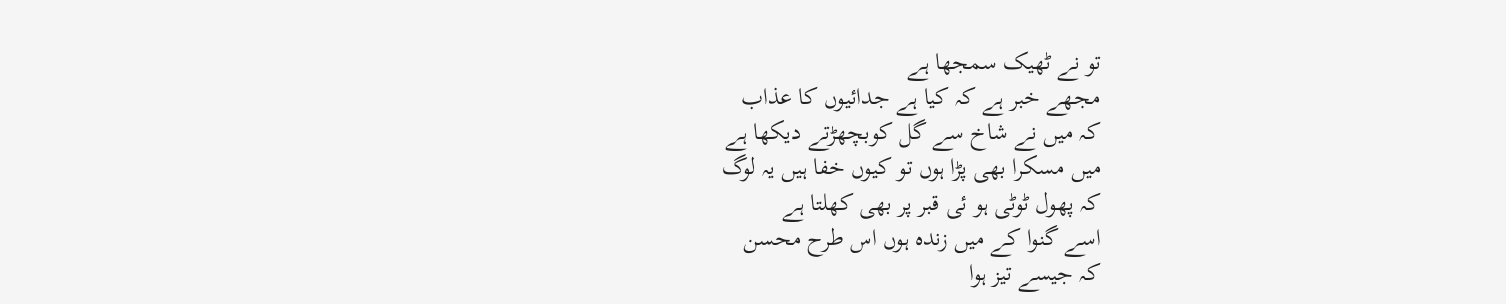تو نے ٹھیک سمجھا ہے
مجھے خبر ہے کہ کیا ہے جدائیوں کا عذاب
کہ میں نے شاخ سے گل کوبچھڑتے دیکھا ہے
میں مسکرا بھی پڑا ہوں تو کیوں خفا ہیں یہ لوگ
کہ پھول ٹوٹی ہو ئی قبر پر بھی کھلتا ہے
اسے گنوا کے میں زندہ ہوں اس طرح محسن
کہ جیسے تیز ہوا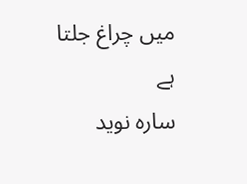میں چراغ جلتا ہے
سارہ نوید